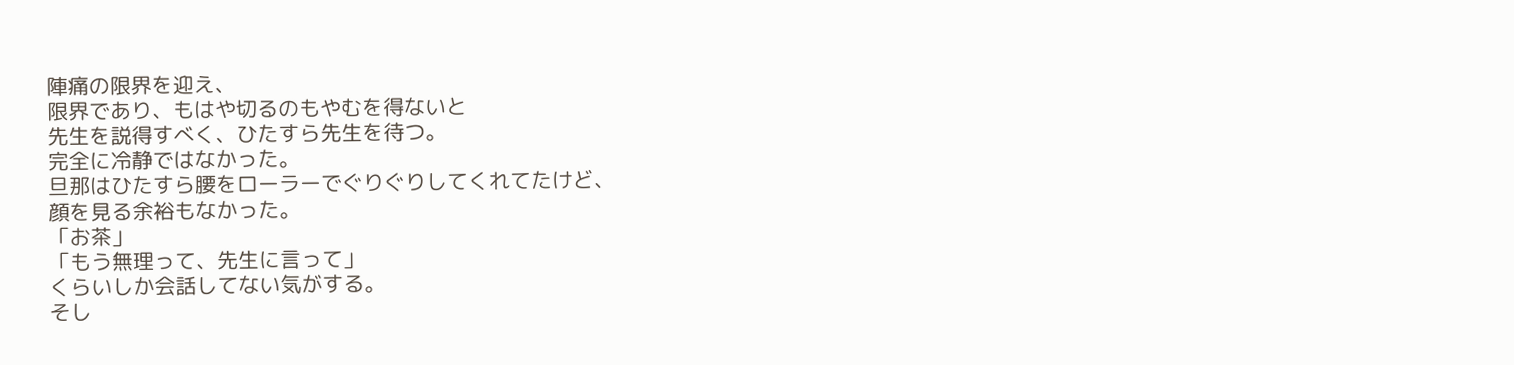陣痛の限界を迎え、
限界であり、もはや切るのもやむを得ないと
先生を説得すべく、ひたすら先生を待つ。
完全に冷静ではなかった。
旦那はひたすら腰をローラーでぐりぐりしてくれてたけど、
顔を見る余裕もなかった。
「お茶」
「もう無理って、先生に言って」
くらいしか会話してない気がする。
そし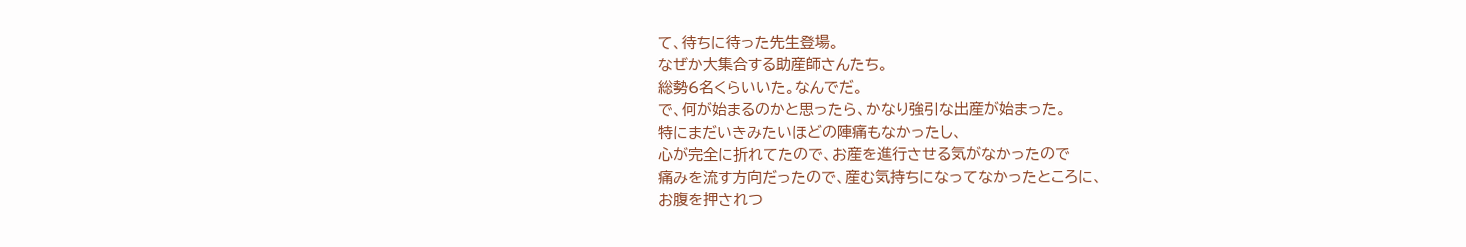て、待ちに待った先生登場。
なぜか大集合する助産師さんたち。
総勢6名くらいいた。なんでだ。
で、何が始まるのかと思ったら、かなり強引な出産が始まった。
特にまだいきみたいほどの陣痛もなかったし、
心が完全に折れてたので、お産を進行させる気がなかったので
痛みを流す方向だったので、産む気持ちになってなかったところに、
お腹を押されつ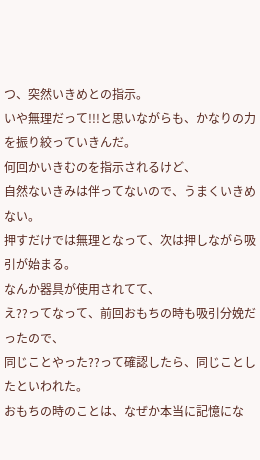つ、突然いきめとの指示。
いや無理だって!!!と思いながらも、かなりの力を振り絞っていきんだ。
何回かいきむのを指示されるけど、
自然ないきみは伴ってないので、うまくいきめない。
押すだけでは無理となって、次は押しながら吸引が始まる。
なんか器具が使用されてて、
え??ってなって、前回おもちの時も吸引分娩だったので、
同じことやった??って確認したら、同じことしたといわれた。
おもちの時のことは、なぜか本当に記憶にな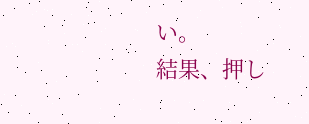い。
結果、押し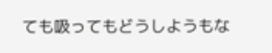ても吸ってもどうしようもな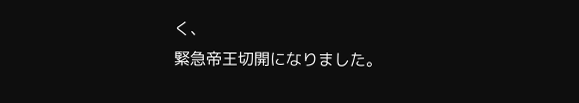く、
緊急帝王切開になりました。